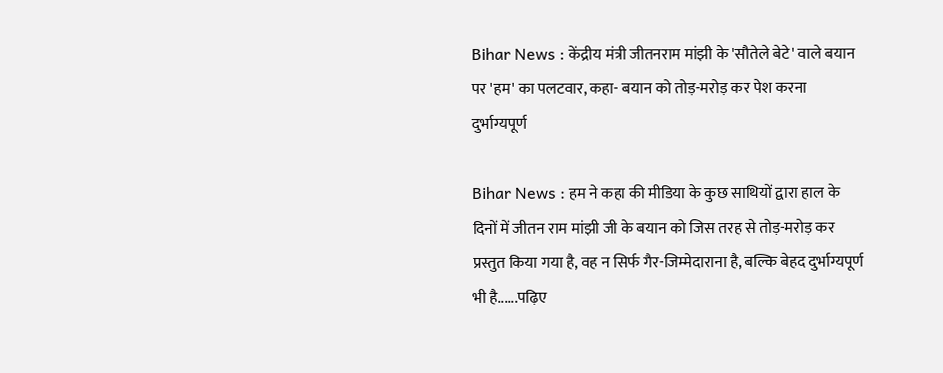Bihar News : केंद्रीय मंत्री जीतनराम मांझी के 'सौतेले बेटे' वाले बयान पर 'हम' का पलटवार, कहा- बयान को तोड़-मरोड़ कर पेश करना दुर्भाग्यपूर्ण

Bihar News : हम ने कहा की मीडिया के कुछ साथियों द्वारा हाल के दिनों में जीतन राम मांझी जी के बयान को जिस तरह से तोड़-मरोड़ कर प्रस्तुत किया गया है, वह न सिर्फ गैर-जिम्मेदाराना है, बल्कि बेहद दुर्भाग्यपूर्ण भी है......पढ़िए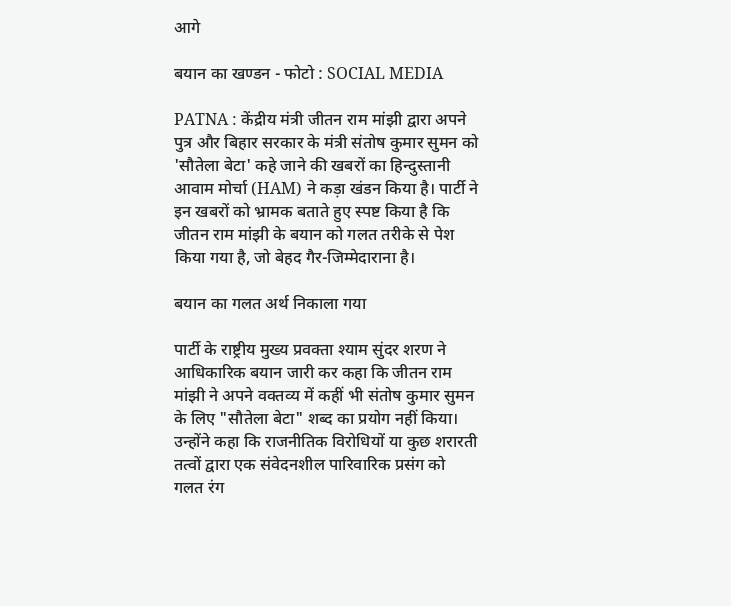आगे

बयान का खण्डन - फोटो : SOCIAL MEDIA

PATNA : केंद्रीय मंत्री जीतन राम मांझी द्वारा अपने पुत्र और बिहार सरकार के मंत्री संतोष कुमार सुमन को 'सौतेला बेटा' कहे जाने की खबरों का हिन्दुस्तानी आवाम मोर्चा (HAM) ने कड़ा खंडन किया है। पार्टी ने इन खबरों को भ्रामक बताते हुए स्पष्ट किया है कि जीतन राम मांझी के बयान को गलत तरीके से पेश किया गया है, जो बेहद गैर-जिम्मेदाराना है।

बयान का गलत अर्थ निकाला गया

पार्टी के राष्ट्रीय मुख्य प्रवक्ता श्याम सुंदर शरण ने आधिकारिक बयान जारी कर कहा कि जीतन राम मांझी ने अपने वक्तव्य में कहीं भी संतोष कुमार सुमन के लिए "सौतेला बेटा" शब्द का प्रयोग नहीं किया। उन्होंने कहा कि राजनीतिक विरोधियों या कुछ शरारती तत्वों द्वारा एक संवेदनशील पारिवारिक प्रसंग को गलत रंग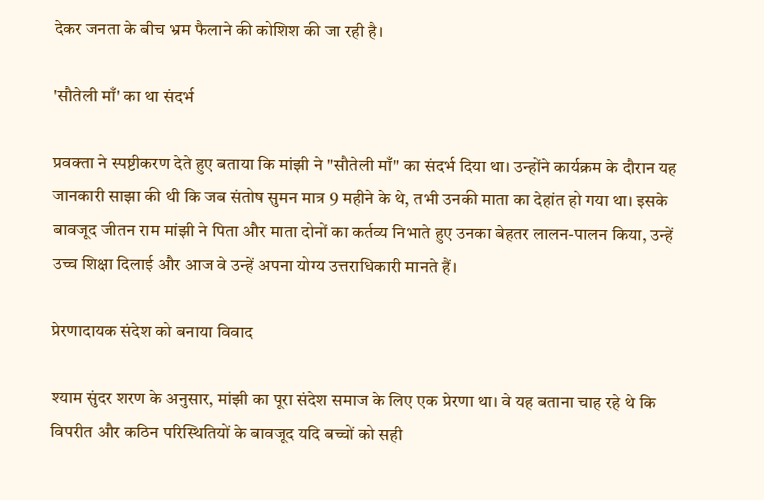देकर जनता के बीच भ्रम फैलाने की कोशिश की जा रही है।

'सौतेली माँ' का था संदर्भ

प्रवक्ता ने स्पष्टीकरण देते हुए बताया कि मांझी ने "सौतेली माँ" का संदर्भ दिया था। उन्होंने कार्यक्रम के दौरान यह जानकारी साझा की थी कि जब संतोष सुमन मात्र 9 महीने के थे, तभी उनकी माता का देहांत हो गया था। इसके बावजूद जीतन राम मांझी ने पिता और माता दोनों का कर्तव्य निभाते हुए उनका बेहतर लालन-पालन किया, उन्हें उच्च शिक्षा दिलाई और आज वे उन्हें अपना योग्य उत्तराधिकारी मानते हैं।

प्रेरणादायक संदेश को बनाया विवाद

श्याम सुंदर शरण के अनुसार, मांझी का पूरा संदेश समाज के लिए एक प्रेरणा था। वे यह बताना चाह रहे थे कि विपरीत और कठिन परिस्थितियों के बावजूद यदि बच्चों को सही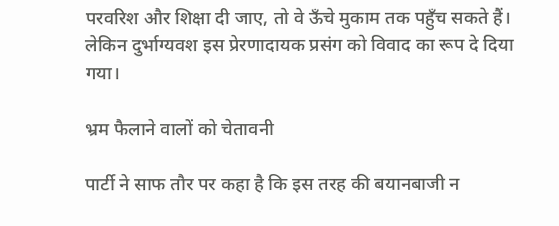परवरिश और शिक्षा दी जाए, तो वे ऊँचे मुकाम तक पहुँच सकते हैं। लेकिन दुर्भाग्यवश इस प्रेरणादायक प्रसंग को विवाद का रूप दे दिया गया।

भ्रम फैलाने वालों को चेतावनी

पार्टी ने साफ तौर पर कहा है कि इस तरह की बयानबाजी न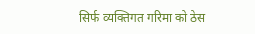सिर्फ व्यक्तिगत गरिमा को ठेस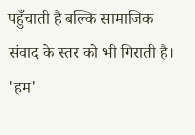पहुँचाती है बल्कि सामाजिक संवाद के स्तर को भी गिराती है। 'हम'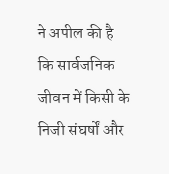ने अपील की है कि सार्वजनिक जीवन में किसी के निजी संघर्षों और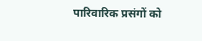पारिवारिक प्रसंगों को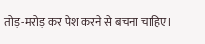तोड़-मरोड़ कर पेश करने से बचना चाहिए।